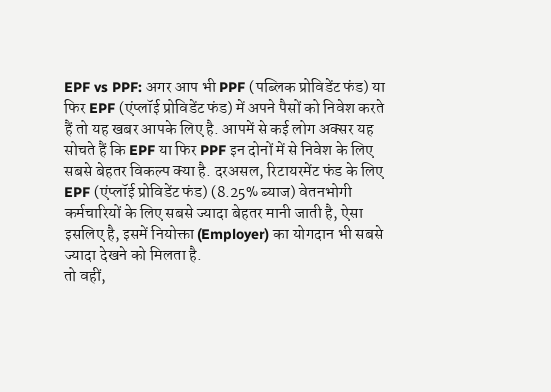EPF vs PPF: अगर आप भी PPF (पब्लिक प्रोविडेंट फंड) या फिर EPF (एंप्लॉई प्रोविडेंट फंड) में अपने पैसों को निवेश करते हैं तो यह खबर आपके लिए है. आपमें से कई लोग अक्सर यह सोचते हैं कि EPF या फिर PPF इन दोनों में से निवेश के लिए सबसे बेहतर विकल्प क्या है. दरअसल, रिटायरमेंट फंड के लिए EPF (एंप्लॉई प्रोविडेंट फंड) (8.25% ब्याज) वेतनभोगी कर्मचारियों के लिए सबसे ज्यादा बेहतर मानी जाती है, ऐसा इसलिए है, इसमें नियोक्ता (Employer) का योगदान भी सबसे ज्यादा देखने को मिलता है.
तो वहीं,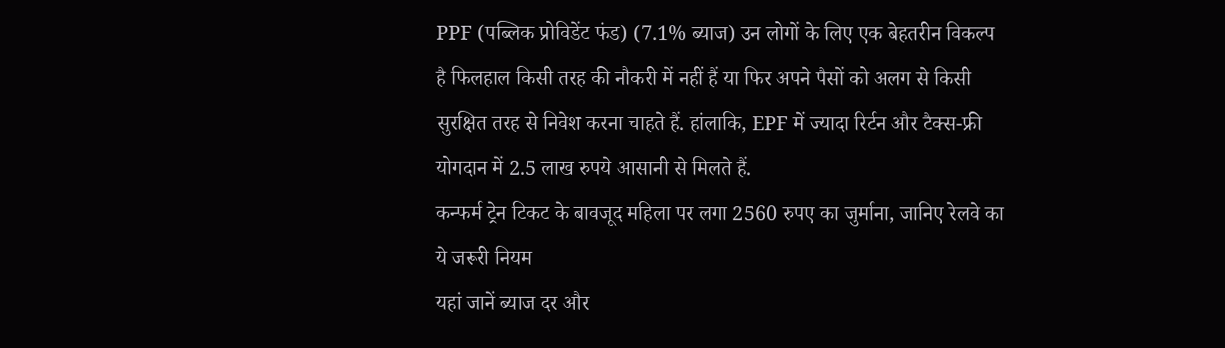PPF (पब्लिक प्रोविडेंट फंड) (7.1% ब्याज) उन लोगों के लिए एक बेहतरीन विकल्प है फिलहाल किसी तरह की नौकरी में नहीं हैं या फिर अपने पैसों को अलग से किसी सुरक्षित तरह से निवेश करना चाहते हैं. हांलाकि, EPF में ज्यादा रिर्टन और टैक्स-फ्री योगदान में 2.5 लाख रुपये आसानी से मिलते हैं.
कन्फर्म ट्रेन टिकट के बावजूद महिला पर लगा 2560 रुपए का जुर्माना, जानिए रेलवे का ये जरूरी नियम
यहां जानें ब्याज दर और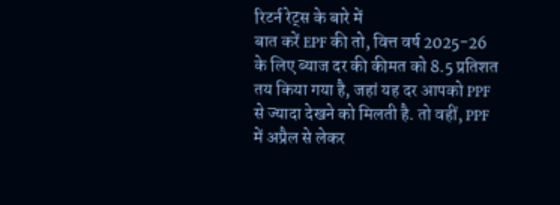रिटर्न रेट्स के बारे में
बात करें EPF की तो, वित्त वर्ष 2025-26 के लिए ब्याज दर की कीमत को 8.5 प्रतिशत तय किया गया है, जहां यह दर आपको PPF से ज्यादा देखने को मिलती है. तो वहीं, PPF में अप्रैल से लेकर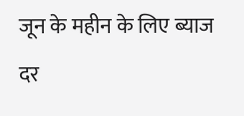जून के महीन के लिए ब्याज दर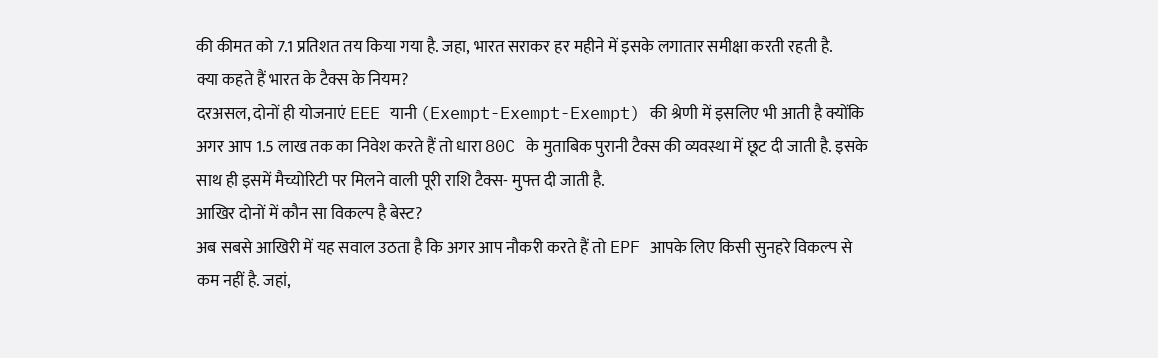की कीमत को 7.1 प्रतिशत तय किया गया है. जहा, भारत सराकर हर महीने में इसके लगातार समीक्षा करती रहती है.
क्या कहते हैं भारत के टैक्स के नियम?
दरअसल, दोनों ही योजनाएं EEE यानी (Exempt-Exempt-Exempt) की श्रेणी में इसलिए भी आती है क्योंकि अगर आप 1.5 लाख तक का निवेश करते हैं तो धारा 80C के मुताबिक पुरानी टैक्स की व्यवस्था में छूट दी जाती है. इसके साथ ही इसमें मैच्योरिटी पर मिलने वाली पूरी राशि टैक्स- मुफ्त दी जाती है.
आखिर दोनों में कौन सा विकल्प है बेस्ट?
अब सबसे आखिरी में यह सवाल उठता है कि अगर आप नौकरी करते हैं तो EPF आपके लिए किसी सुनहरे विकल्प से कम नहीं है. जहां,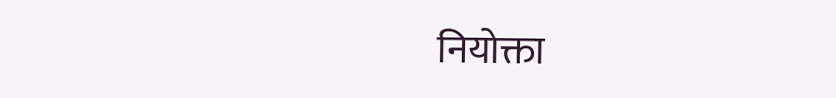नियोक्ता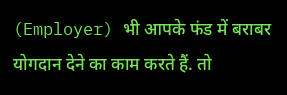(Employer) भी आपके फंड में बराबर योगदान देने का काम करते हैं. तो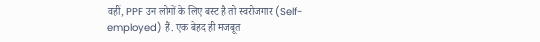वहीं, PPF उन लोगों के लिए बस्ट है तो स्वरोजगार (Self-employed) हैं. एक बेहद ही मजबूत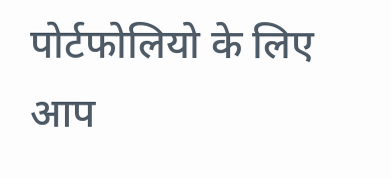पोर्टफोलियो के लिए आप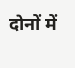दोनों में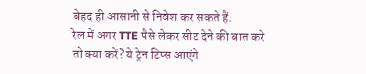बेहद ही आसानी से निवेश कर सकते हैं.
रेल में अगर TTE पैसे लेकर सीट देने की बात करे तो क्या करें? ये ट्रेन टिप्स आएंगे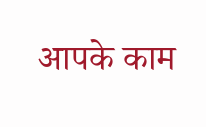आपके काम